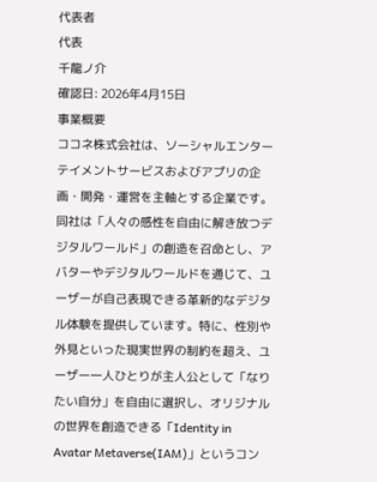代表者
代表
千龍ノ介
確認日: 2026年4月15日
事業概要
ココネ株式会社は、ソーシャルエンターテイメントサービスおよびアプリの企画・開発・運営を主軸とする企業です。同社は「人々の感性を自由に解き放つデジタルワールド」の創造を召命とし、アバターやデジタルワールドを通じて、ユーザーが自己表現できる革新的なデジタル体験を提供しています。特に、性別や外見といった現実世界の制約を超え、ユーザー一人ひとりが主人公として「なりたい自分」を自由に選択し、オリジナルの世界を創造できる「Identity in Avatar Metaverse(IAM)」というコン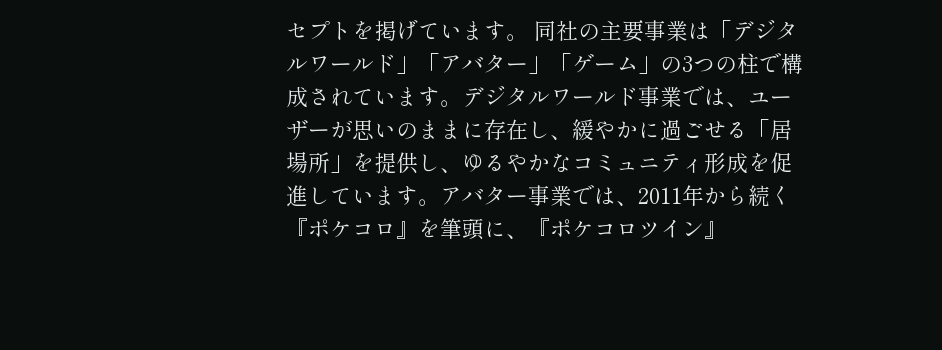セプトを掲げています。 同社の主要事業は「デジタルワールド」「アバター」「ゲーム」の3つの柱で構成されています。デジタルワールド事業では、ユーザーが思いのままに存在し、緩やかに過ごせる「居場所」を提供し、ゆるやかなコミュニティ形成を促進しています。アバター事業では、2011年から続く『ポケコロ』を筆頭に、『ポケコロツイン』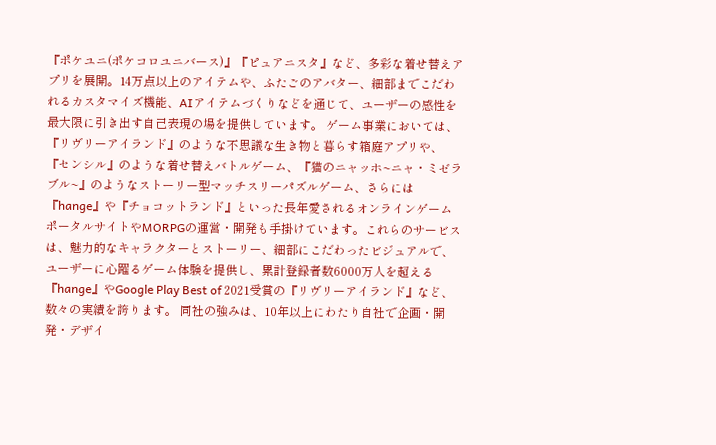『ポケユニ(ポケコロユニバース)』『ピュアニスタ』など、多彩な着せ替えアプリを展開。14万点以上のアイテムや、ふたごのアバター、細部までこだわれるカスタマイズ機能、AIアイテムづくりなどを通じて、ユーザーの感性を最大限に引き出す自己表現の場を提供しています。 ゲーム事業においては、『リヴリーアイランド』のような不思議な生き物と暮らす箱庭アプリや、『センシル』のような着せ替えバトルゲーム、『猫のニャッホ~ニャ・ミゼラブル~』のようなストーリー型マッチスリーパズルゲーム、さらには『hange』や『チョコットランド』といった長年愛されるオンラインゲームポータルサイトやMORPGの運営・開発も手掛けています。これらのサービスは、魅力的なキャラクターとストーリー、細部にこだわったビジュアルで、ユーザーに心躍るゲーム体験を提供し、累計登録者数6000万人を超える『hange』やGoogle Play Best of 2021受賞の『リヴリーアイランド』など、数々の実績を誇ります。 同社の強みは、10年以上にわたり自社で企画・開発・デザイ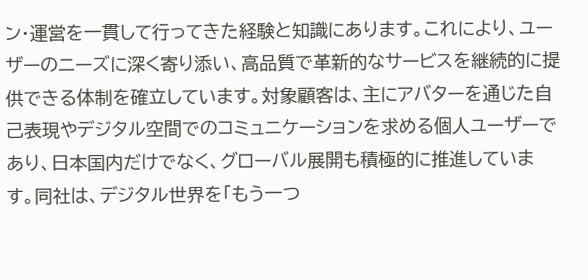ン・運営を一貫して行ってきた経験と知識にあります。これにより、ユーザーのニーズに深く寄り添い、高品質で革新的なサービスを継続的に提供できる体制を確立しています。対象顧客は、主にアバターを通じた自己表現やデジタル空間でのコミュニケーションを求める個人ユーザーであり、日本国内だけでなく、グローバル展開も積極的に推進しています。同社は、デジタル世界を「もう一つ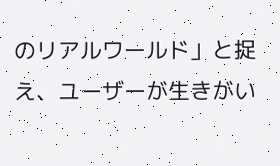のリアルワールド」と捉え、ユーザーが生きがい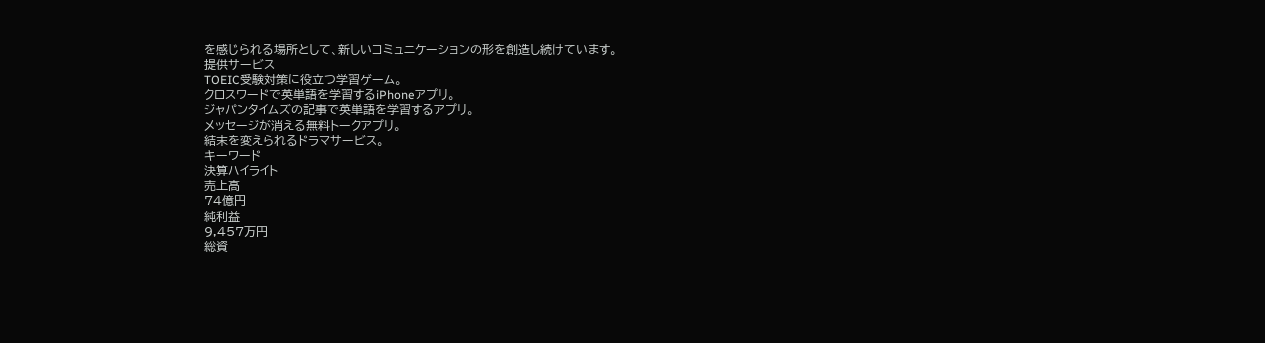を感じられる場所として、新しいコミュニケーションの形を創造し続けています。
提供サービス
TOEIC受験対策に役立つ学習ゲーム。
クロスワードで英単語を学習するiPhoneアプリ。
ジャパンタイムズの記事で英単語を学習するアプリ。
メッセージが消える無料トークアプリ。
結末を変えられるドラマサービス。
キーワード
決算ハイライト
売上高
74億円
純利益
9,457万円
総資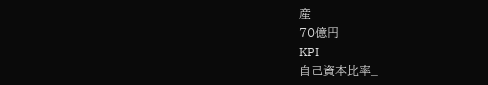産
70億円
KPI
自己資本比率_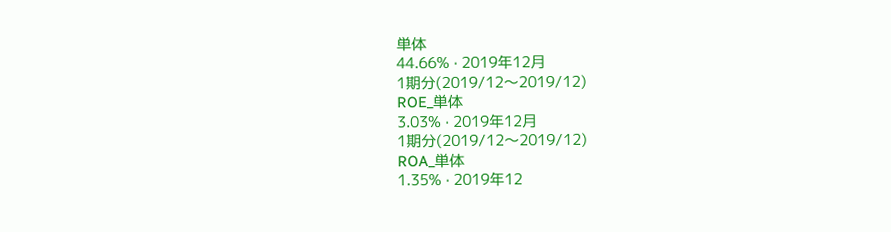単体
44.66% · 2019年12月
1期分(2019/12〜2019/12)
ROE_単体
3.03% · 2019年12月
1期分(2019/12〜2019/12)
ROA_単体
1.35% · 2019年12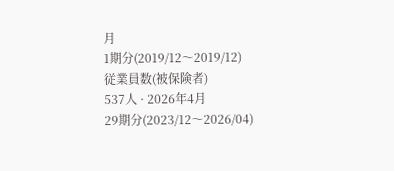月
1期分(2019/12〜2019/12)
従業員数(被保険者)
537人 · 2026年4月
29期分(2023/12〜2026/04)